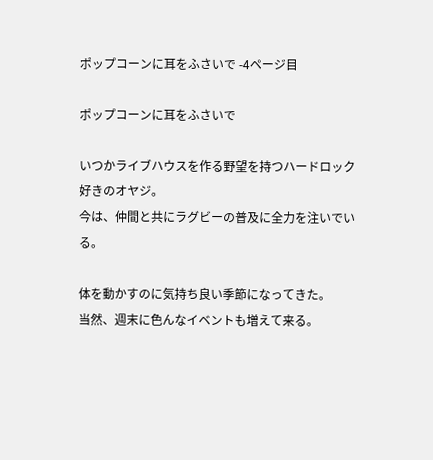ポップコーンに耳をふさいで -4ページ目

ポップコーンに耳をふさいで

いつかライブハウスを作る野望を持つハードロック好きのオヤジ。
今は、仲間と共にラグビーの普及に全力を注いでいる。

体を動かすのに気持ち良い季節になってきた。
当然、週末に色んなイベントも増えて来る。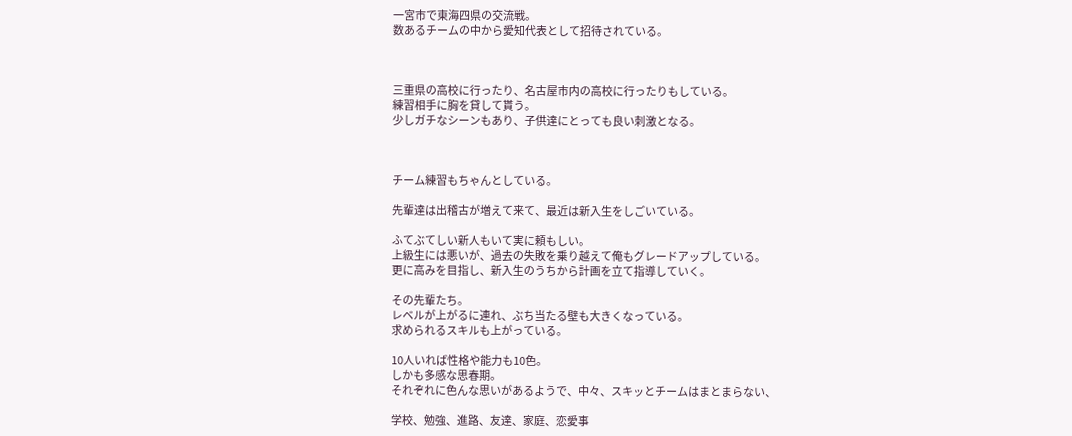一宮市で東海四県の交流戦。
数あるチームの中から愛知代表として招待されている。



三重県の高校に行ったり、名古屋市内の高校に行ったりもしている。
練習相手に胸を貸して貰う。
少しガチなシーンもあり、子供達にとっても良い刺激となる。



チーム練習もちゃんとしている。

先輩達は出稽古が増えて来て、最近は新入生をしごいている。

ふてぶてしい新人もいて実に頼もしい。
上級生には悪いが、過去の失敗を乗り越えて俺もグレードアップしている。
更に高みを目指し、新入生のうちから計画を立て指導していく。

その先輩たち。
レベルが上がるに連れ、ぶち当たる壁も大きくなっている。
求められるスキルも上がっている。

10人いれば性格や能力も10色。
しかも多感な思春期。
それぞれに色んな思いがあるようで、中々、スキッとチームはまとまらない、

学校、勉強、進路、友達、家庭、恋愛事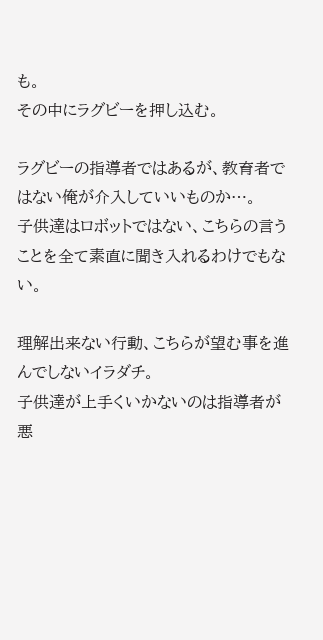も。
その中にラグビーを押し込む。

ラグビーの指導者ではあるが、教育者ではない俺が介入していいものか…。
子供達はロボットではない、こちらの言うことを全て素直に聞き入れるわけでもない。

理解出来ない行動、こちらが望む事を進んでしないイラダチ。
子供達が上手くいかないのは指導者が悪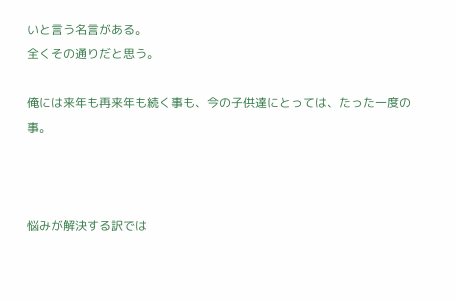いと言う名言がある。
全くその通りだと思う。

俺には来年も再来年も続く事も、今の子供達にとっては、たった一度の事。



悩みが解決する訳では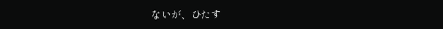ないが、ひたす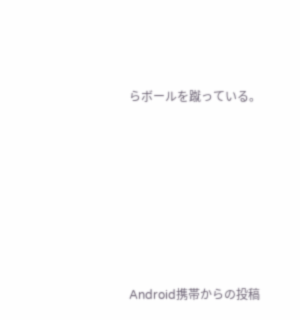らボールを蹴っている。








Android携帯からの投稿